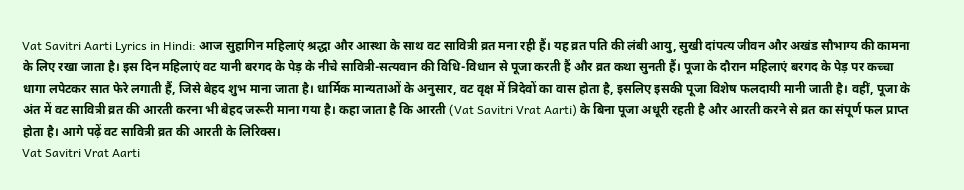Vat Savitri Aarti Lyrics in Hindi: आज सुहागिन महिलाएं श्रद्धा और आस्था के साथ वट सावित्री व्रत मना रही हैं। यह व्रत पति की लंबी आयु, सुखी दांपत्य जीवन और अखंड सौभाग्य की कामना के लिए रखा जाता है। इस दिन महिलाएं वट यानी बरगद के पेड़ के नीचे सावित्री-सत्यवान की विधि-विधान से पूजा करती हैं और व्रत कथा सुनती हैं। पूजा के दौरान महिलाएं बरगद के पेड़ पर कच्चा धागा लपेटकर सात फेरे लगाती हैं, जिसे बेहद शुभ माना जाता है। धार्मिक मान्यताओं के अनुसार, वट वृक्ष में त्रिदेवों का वास होता है, इसलिए इसकी पूजा विशेष फलदायी मानी जाती है। वहीं, पूजा के अंत में वट सावित्री व्रत की आरती करना भी बेहद जरूरी माना गया है। कहा जाता है कि आरती (Vat Savitri Vrat Aarti) के बिना पूजा अधूरी रहती है और आरती करने से व्रत का संपूर्ण फल प्राप्त होता है। आगे पढ़ें वट सावित्री व्रत की आरती के लिरिक्स।
Vat Savitri Vrat Aarti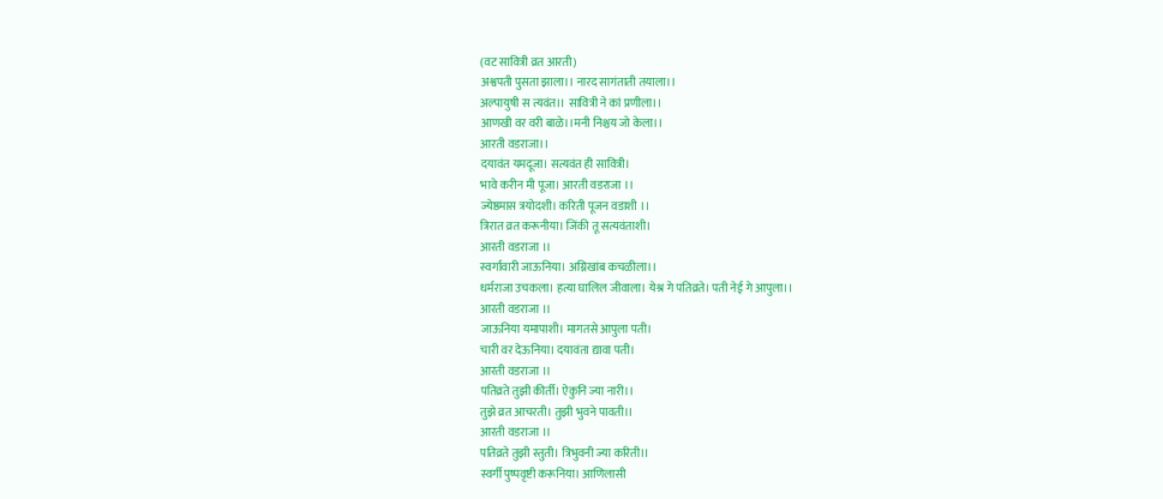(वट सावित्री व्रत आरती)
अश्वपती पुसता झाला।। नारद सागंताती तयाला।।
अल्पायुषी स त्यवंत।। सावित्री ने कां प्रणीला।।
आणखी वर वरी बाळे।।मनी निश्चय जो केला।।
आरती वडराजा।।
दयावंत यमदूजा। सत्यवंत ही सावित्री।
भावे करीन मी पूजा। आरती वडराजा ।।
ज्येष्ठमास त्रयोदशी। करिती पूजन वडाशी ।।
त्रिरात व्रत करूनीया। जिंकी तू सत्यवंताशी।
आरती वडराजा ।।
स्वर्गावारी जाऊनिया। अग्निखांब कचळीला।।
धर्मराजा उचकला। हत्या घालिल जीवाला। येश्र गे पतिव्रते। पती नेई गे आपुला।।
आरती वडराजा ।।
जाऊनिया यमापाशी। मागतसे आपुला पती।
चारी वर देऊनिया। दयावंता द्यावा पती।
आरती वडराजा ।।
पतिव्रते तुझी कीर्ती। ऐकुनि ज्या नारी।।
तुझे व्रत आचरती। तुझी भुवने पावती।।
आरती वडराजा ।।
पतिव्रते तुझी स्तुती। त्रिभुवनी ज्या करिती।।
स्वर्गी पुष्पवृष्टी करूनिया। आणिलासी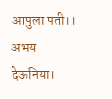आपुला पती।।
अभय देऊनिया।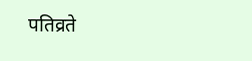पतिव्रते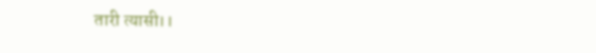तारी त्यासी।।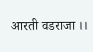आरती वडराजा ।।